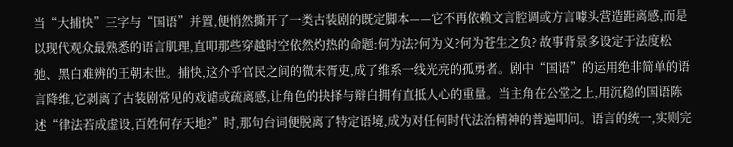当“大捕快”三字与“国语”并置,便悄然撕开了一类古装剧的既定脚本——它不再依赖文言腔调或方言噱头营造距离感,而是以现代观众最熟悉的语言肌理,直叩那些穿越时空依然灼热的命题:何为法?何为义?何为苍生之负? 故事背景多设定于法度松弛、黑白难辨的王朝末世。捕快,这介乎官民之间的微末胥吏,成了维系一线光亮的孤勇者。剧中“国语”的运用绝非简单的语言降维,它剥离了古装剧常见的戏谑或疏离感,让角色的抉择与辩白拥有直抵人心的重量。当主角在公堂之上,用沉稳的国语陈述“律法若成虚设,百姓何存天地?”时,那句台词便脱离了特定语境,成为对任何时代法治精神的普遍叩问。语言的统一,实则完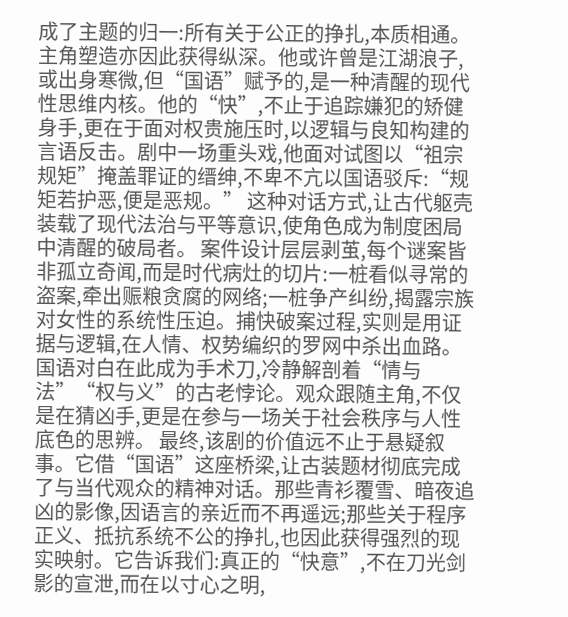成了主题的归一:所有关于公正的挣扎,本质相通。 主角塑造亦因此获得纵深。他或许曾是江湖浪子,或出身寒微,但“国语”赋予的,是一种清醒的现代性思维内核。他的“快”,不止于追踪嫌犯的矫健身手,更在于面对权贵施压时,以逻辑与良知构建的言语反击。剧中一场重头戏,他面对试图以“祖宗规矩”掩盖罪证的缙绅,不卑不亢以国语驳斥:“规矩若护恶,便是恶规。” 这种对话方式,让古代躯壳装载了现代法治与平等意识,使角色成为制度困局中清醒的破局者。 案件设计层层剥茧,每个谜案皆非孤立奇闻,而是时代病灶的切片:一桩看似寻常的盗案,牵出赈粮贪腐的网络;一桩争产纠纷,揭露宗族对女性的系统性压迫。捕快破案过程,实则是用证据与逻辑,在人情、权势编织的罗网中杀出血路。国语对白在此成为手术刀,冷静解剖着“情与法”“权与义”的古老悖论。观众跟随主角,不仅是在猜凶手,更是在参与一场关于社会秩序与人性底色的思辨。 最终,该剧的价值远不止于悬疑叙事。它借“国语”这座桥梁,让古装题材彻底完成了与当代观众的精神对话。那些青衫覆雪、暗夜追凶的影像,因语言的亲近而不再遥远;那些关于程序正义、抵抗系统不公的挣扎,也因此获得强烈的现实映射。它告诉我们:真正的“快意”,不在刀光剑影的宣泄,而在以寸心之明,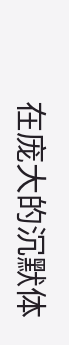在庞大的沉默体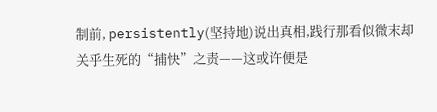制前, persistently(坚持地)说出真相,践行那看似微末却关乎生死的“捕快”之责——这或许便是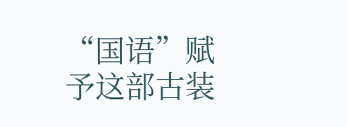“国语”赋予这部古装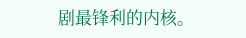剧最锋利的内核。